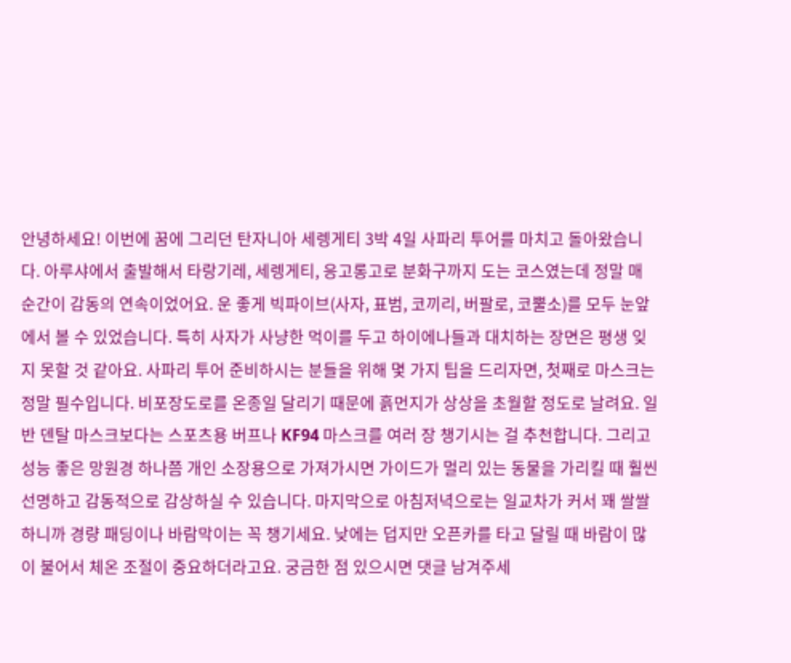안녕하세요! 이번에 꿈에 그리던 탄자니아 세렝게티 3박 4일 사파리 투어를 마치고 돌아왔습니다. 아루샤에서 출발해서 타랑기레, 세렝게티, 응고롱고로 분화구까지 도는 코스였는데 정말 매 순간이 감동의 연속이었어요. 운 좋게 빅파이브(사자, 표범, 코끼리, 버팔로, 코뿔소)를 모두 눈앞에서 볼 수 있었습니다. 특히 사자가 사냥한 먹이를 두고 하이에나들과 대치하는 장면은 평생 잊지 못할 것 같아요. 사파리 투어 준비하시는 분들을 위해 몇 가지 팁을 드리자면, 첫째로 마스크는 정말 필수입니다. 비포장도로를 온종일 달리기 때문에 흙먼지가 상상을 초월할 정도로 날려요. 일반 덴탈 마스크보다는 스포츠용 버프나 KF94 마스크를 여러 장 챙기시는 걸 추천합니다. 그리고 성능 좋은 망원경 하나쯤 개인 소장용으로 가져가시면 가이드가 멀리 있는 동물을 가리킬 때 훨씬 선명하고 감동적으로 감상하실 수 있습니다. 마지막으로 아침저녁으로는 일교차가 커서 꽤 쌀쌀하니까 경량 패딩이나 바람막이는 꼭 챙기세요. 낮에는 덥지만 오픈카를 타고 달릴 때 바람이 많이 불어서 체온 조절이 중요하더라고요. 궁금한 점 있으시면 댓글 남겨주세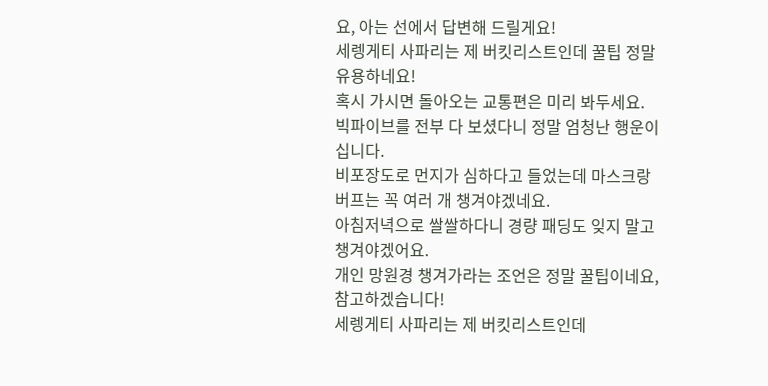요, 아는 선에서 답변해 드릴게요!
세렝게티 사파리는 제 버킷리스트인데 꿀팁 정말 유용하네요!
혹시 가시면 돌아오는 교통편은 미리 봐두세요.
빅파이브를 전부 다 보셨다니 정말 엄청난 행운이십니다.
비포장도로 먼지가 심하다고 들었는데 마스크랑 버프는 꼭 여러 개 챙겨야겠네요.
아침저녁으로 쌀쌀하다니 경량 패딩도 잊지 말고 챙겨야겠어요.
개인 망원경 챙겨가라는 조언은 정말 꿀팁이네요, 참고하겠습니다!
세렝게티 사파리는 제 버킷리스트인데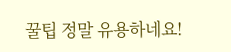꿀팁 정말 유용하네요!